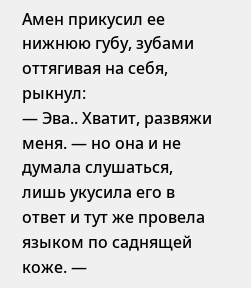Амен прикусил ее нижнюю губу, зубами оттягивая на себя, рыкнул:
— Эва.. Хватит, развяжи меня. — но она и не думала слушаться, лишь укусила его в ответ и тут же провела языком по саднящей коже. —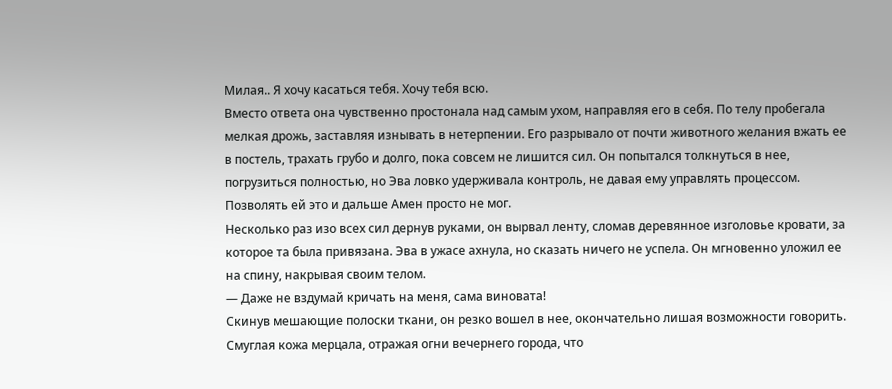Милая.. Я хочу касаться тебя. Хочу тебя всю.
Вместо ответа она чувственно простонала над самым ухом, направляя его в себя. По телу пробегала мелкая дрожь, заставляя изнывать в нетерпении. Его разрывало от почти животного желания вжать ее в постель, трахать грубо и долго, пока совсем не лишится сил. Он попытался толкнуться в нее, погрузиться полностью, но Эва ловко удерживала контроль, не давая ему управлять процессом. Позволять ей это и дальше Амен просто не мог.
Несколько раз изо всех сил дернув руками, он вырвал ленту, сломав деревянное изголовье кровати, за которое та была привязана. Эва в ужасе ахнула, но сказать ничего не успела. Он мгновенно уложил ее на спину, накрывая своим телом.
— Даже не вздумай кричать на меня, сама виновата!
Скинув мешающие полоски ткани, он резко вошел в нее, окончательно лишая возможности говорить. Смуглая кожа мерцала, отражая огни вечернего города, что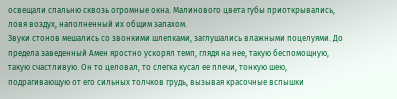освещали спальню сквозь огромные окна. Малинового цвета губы приоткрывались, ловя воздух, наполненный их общим запахом.
Звуки стонов мешались со звонкими шлепками, заглушались влажными поцелуями. До предела заведенный Амен яростно ускорял темп, глядя на нее, такую беспомощную, такую счастливую. Он то целовал, то слегка кусал ее плечи, тонкую шею, подрагивающую от его сильных толчков грудь, вызывая красочные вспышки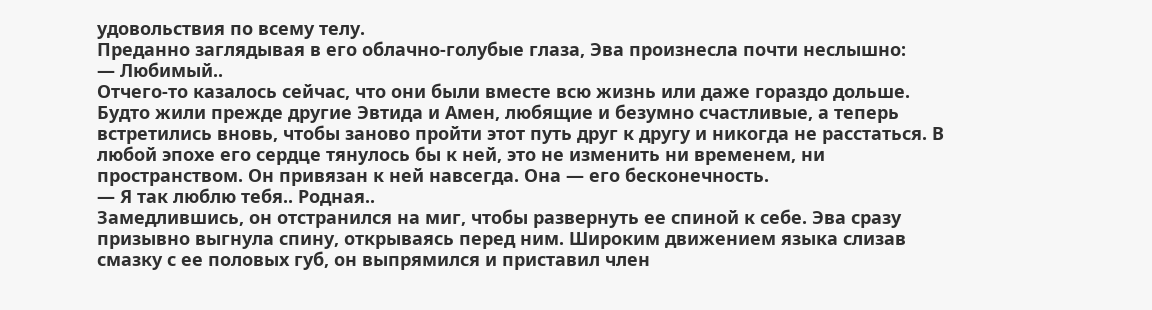удовольствия по всему телу.
Преданно заглядывая в его облачно-голубые глаза, Эва произнесла почти неслышно:
— Любимый..
Отчего-то казалось сейчас, что они были вместе всю жизнь или даже гораздо дольше. Будто жили прежде другие Эвтида и Амен, любящие и безумно счастливые, а теперь встретились вновь, чтобы заново пройти этот путь друг к другу и никогда не расстаться. В любой эпохе его сердце тянулось бы к ней, это не изменить ни временем, ни пространством. Он привязан к ней навсегда. Она — его бесконечность.
— Я так люблю тебя.. Родная..
Замедлившись, он отстранился на миг, чтобы развернуть ее спиной к себе. Эва сразу призывно выгнула спину, открываясь перед ним. Широким движением языка слизав смазку с ее половых губ, он выпрямился и приставил член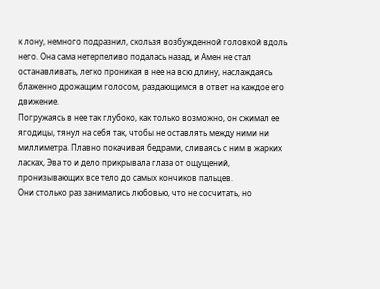к лону, немного подразнил, скользя возбужденной головкой вдоль него. Она сама нетерпеливо подалась назад, и Амен не стал останавливать, легко проникая в нее на всю длину, наслаждаясь блаженно дрожащим голосом, раздающимся в ответ на каждое его движение.
Погружаясь в нее так глубоко, как только возможно, он сжимал ее ягодицы, тянул на себя так, чтобы не оставлять между ними ни миллиметра. Плавно покачивая бедрами, сливаясь с ним в жарких ласках, Эва то и дело прикрывала глаза от ощущений, пронизывающих все тело до самых кончиков пальцев.
Они столько раз занимались любовью, что не сосчитать, но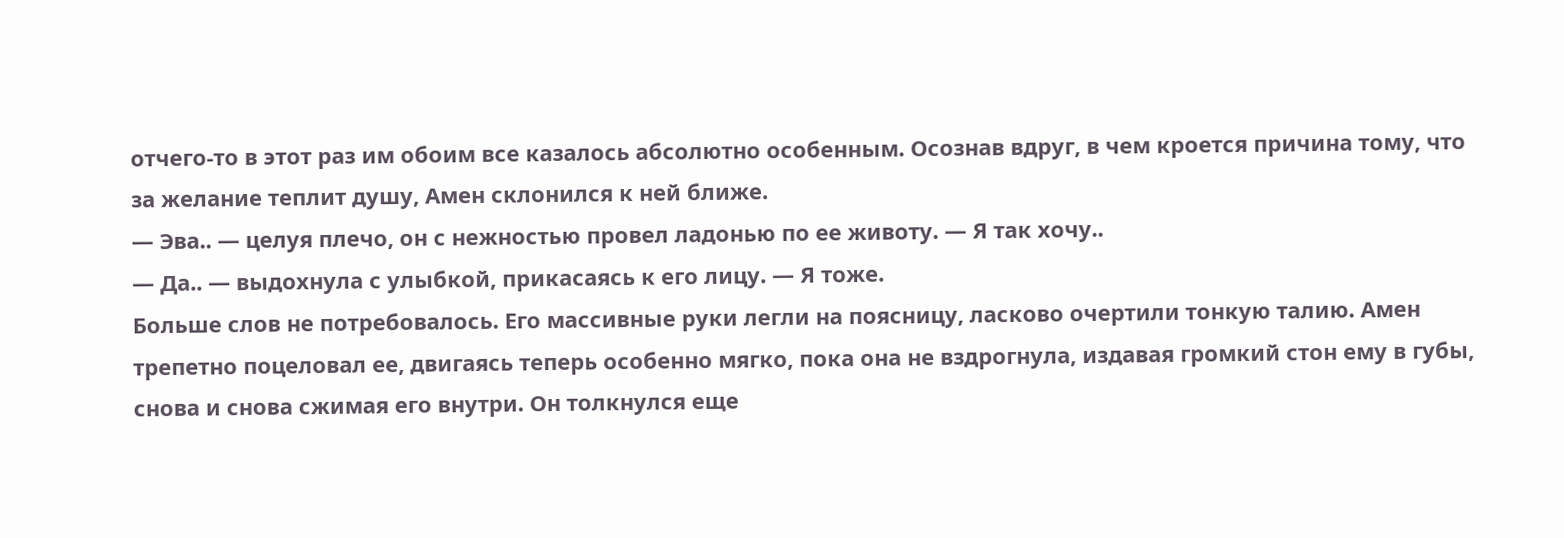отчего-то в этот раз им обоим все казалось абсолютно особенным. Осознав вдруг, в чем кроется причина тому, что за желание теплит душу, Амен склонился к ней ближе.
— Эва.. — целуя плечо, он с нежностью провел ладонью по ее животу. — Я так хочу..
— Да.. — выдохнула с улыбкой, прикасаясь к его лицу. — Я тоже.
Больше слов не потребовалось. Его массивные руки легли на поясницу, ласково очертили тонкую талию. Амен трепетно поцеловал ее, двигаясь теперь особенно мягко, пока она не вздрогнула, издавая громкий стон ему в губы, снова и снова сжимая его внутри. Он толкнулся еще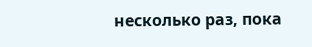несколько раз, пока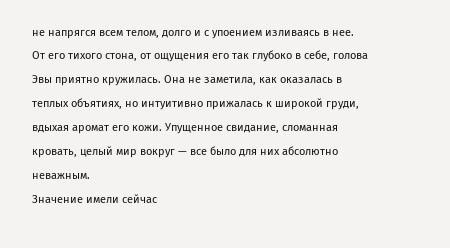не напрягся всем телом, долго и с упоением изливаясь в нее.
От его тихого стона, от ощущения его так глубоко в себе, голова Эвы приятно кружилась. Она не заметила, как оказалась в теплых объятиях, но интуитивно прижалась к широкой груди, вдыхая аромат его кожи. Упущенное свидание, сломанная кровать, целый мир вокруг — все было для них абсолютно неважным.
Значение имели сейчас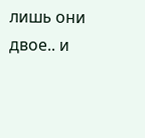лишь они двое.. и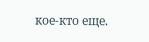кое-кто еще.